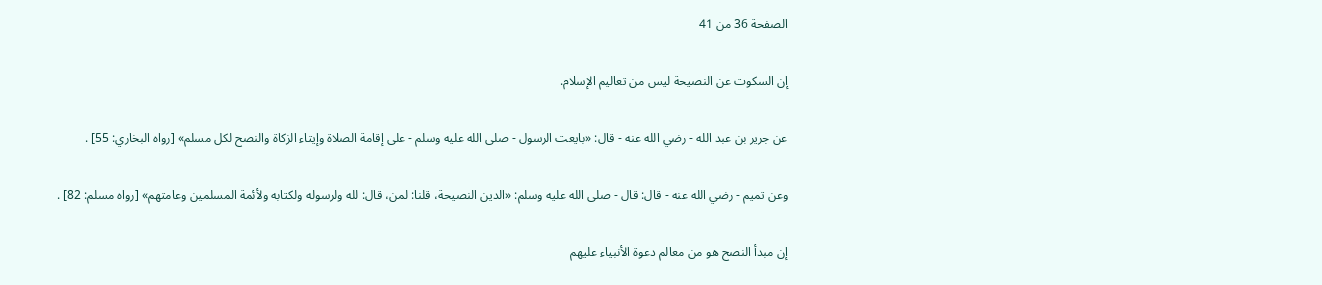الصفحة 36 من 41

إن السكوت عن النصيحة ليس من تعاليم الإسلام.

عن جرير بن عبد الله - رضي الله عنه - قال: «بايعت الرسول - صلى الله عليه وسلم - على إقامة الصلاة وإيتاء الزكاة والنصح لكل مسلم» [رواه البخاري: 55] .

وعن تميم - رضي الله عنه - قال: قال - صلى الله عليه وسلم: «الدين النصيحة، قلنا: لمن، قال: لله ولرسوله ولكتابه ولأئمة المسلمين وعامتهم» [رواه مسلم: 82] .

إن مبدأ النصح هو من معالم دعوة الأنبياء عليهم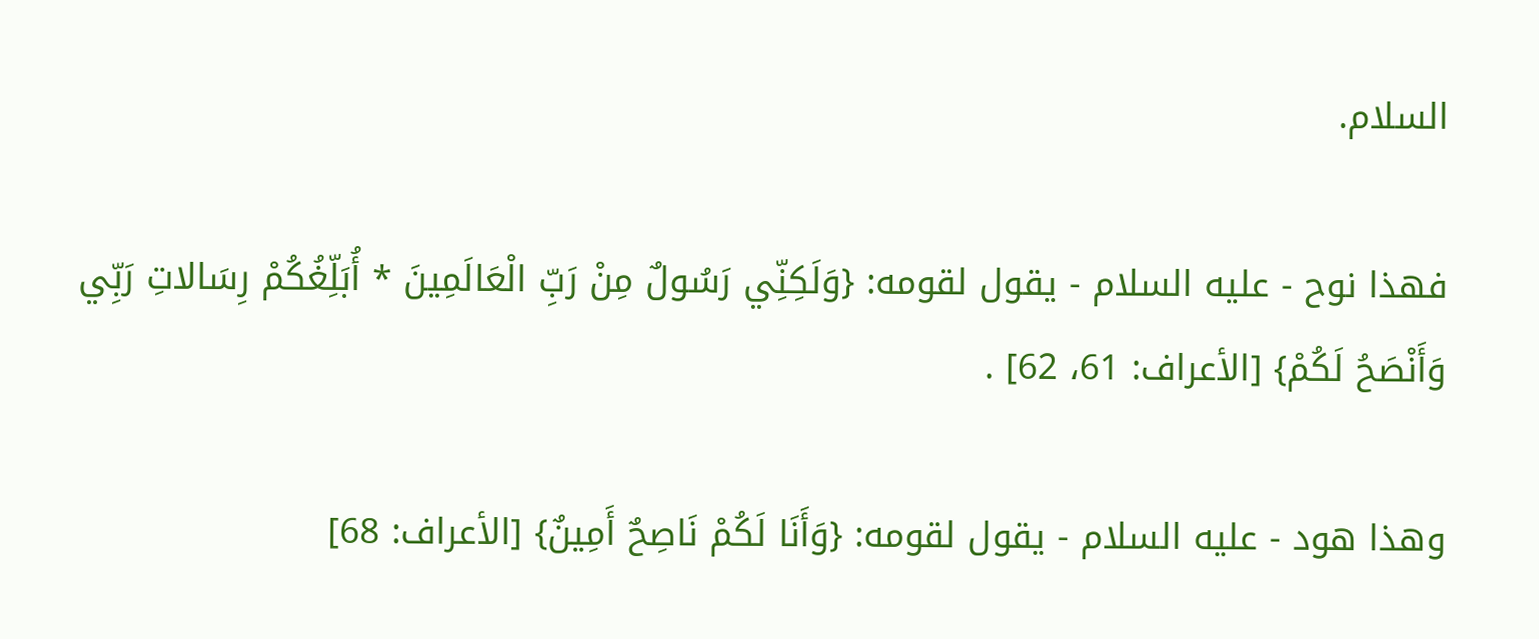السلام.

فهذا نوح - عليه السلام - يقول لقومه: {وَلَكِنِّي رَسُولٌ مِنْ رَبِّ الْعَالَمِينَ * أُبَلِّغُكُمْ رِسَالاتِ رَبِّي وَأَنْصَحُ لَكُمْ} [الأعراف: 61، 62] .

وهذا هود - عليه السلام - يقول لقومه: {وَأَنَا لَكُمْ نَاصِحٌ أَمِينٌ} [الأعراف: 68]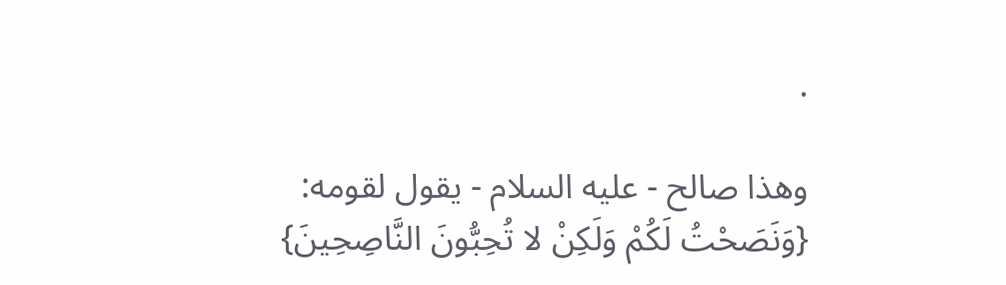.

وهذا صالح - عليه السلام - يقول لقومه: {وَنَصَحْتُ لَكُمْ وَلَكِنْ لا تُحِبُّونَ النَّاصِحِينَ}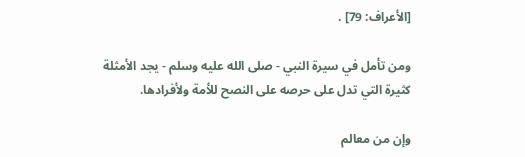[الأعراف: 79] .

ومن تأمل في سيرة النبي - صلى الله عليه وسلم - يجد الأمثلة كثيرة التي تدل على حرصه على النصح للأمة ولأفرادها.

وإن من معالم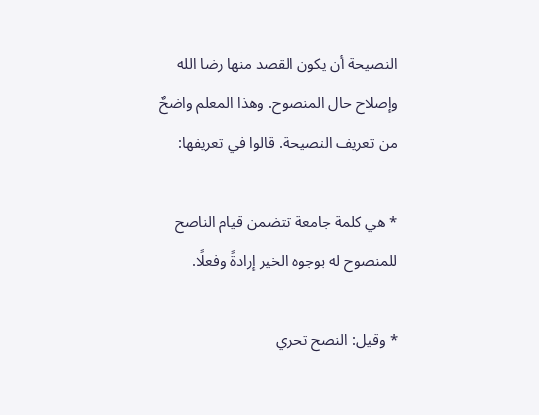النصيحة أن يكون القصد منها رضا الله وإصلاح حال المنصوح. وهذا المعلم واضحٌ من تعريف النصيحة. قالوا في تعريفها:

* هي كلمة جامعة تتضمن قيام الناصح للمنصوح له بوجوه الخير إرادةً وفعلًا.

* وقيل: النصح تحري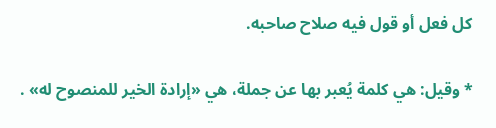كل فعل أو قول فيه صلاح صاحبه.

* وقيل: هي كلمة يُعبر بها عن جملة، هي «إرادة الخير للمنصوح له» .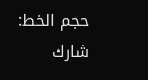حجم الخط:
شارك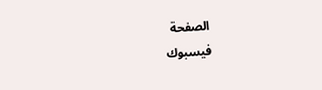الصفحة
فيسبوك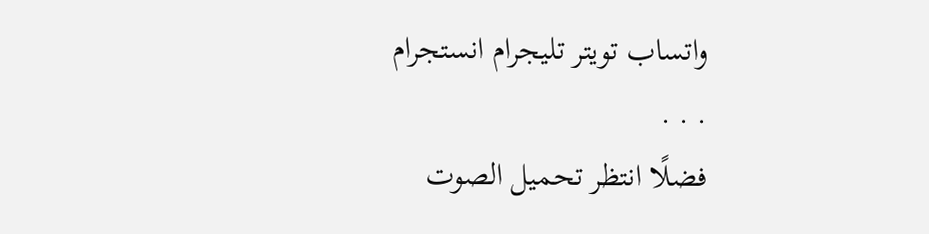واتساب تويتر تليجرام انستجرام
. . .
فضلًا انتظر تحميل الصوت